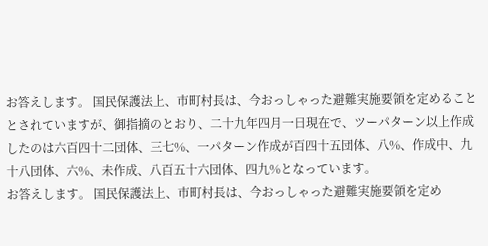お答えします。 国民保護法上、市町村長は、今おっしゃった避難実施要領を定めることとされていますが、御指摘のとおり、二十九年四月一日現在で、ツーパターン以上作成したのは六百四十二団体、三七%、一パターン作成が百四十五団体、八%、作成中、九十八団体、六%、未作成、八百五十六団体、四九%となっています。
お答えします。 国民保護法上、市町村長は、今おっしゃった避難実施要領を定め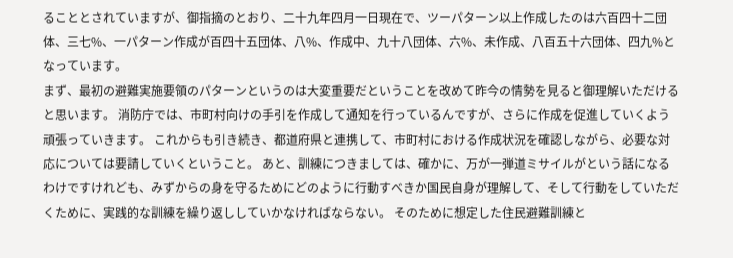ることとされていますが、御指摘のとおり、二十九年四月一日現在で、ツーパターン以上作成したのは六百四十二団体、三七%、一パターン作成が百四十五団体、八%、作成中、九十八団体、六%、未作成、八百五十六団体、四九%となっています。
まず、最初の避難実施要領のパターンというのは大変重要だということを改めて昨今の情勢を見ると御理解いただけると思います。 消防庁では、市町村向けの手引を作成して通知を行っているんですが、さらに作成を促進していくよう頑張っていきます。 これからも引き続き、都道府県と連携して、市町村における作成状況を確認しながら、必要な対応については要請していくということ。 あと、訓練につきましては、確かに、万が一弾道ミサイルがという話になるわけですけれども、みずからの身を守るためにどのように行動すべきか国民自身が理解して、そして行動をしていただくために、実践的な訓練を繰り返ししていかなければならない。 そのために想定した住民避難訓練と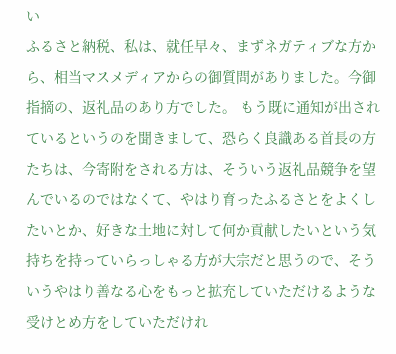い
ふるさと納税、私は、就任早々、まずネガティブな方から、相当マスメディアからの御質問がありました。今御指摘の、返礼品のあり方でした。 もう既に通知が出されているというのを聞きまして、恐らく良識ある首長の方たちは、今寄附をされる方は、そういう返礼品競争を望んでいるのではなくて、やはり育ったふるさとをよくしたいとか、好きな土地に対して何か貢献したいという気持ちを持っていらっしゃる方が大宗だと思うので、そういうやはり善なる心をもっと拡充していただけるような受けとめ方をしていただけれ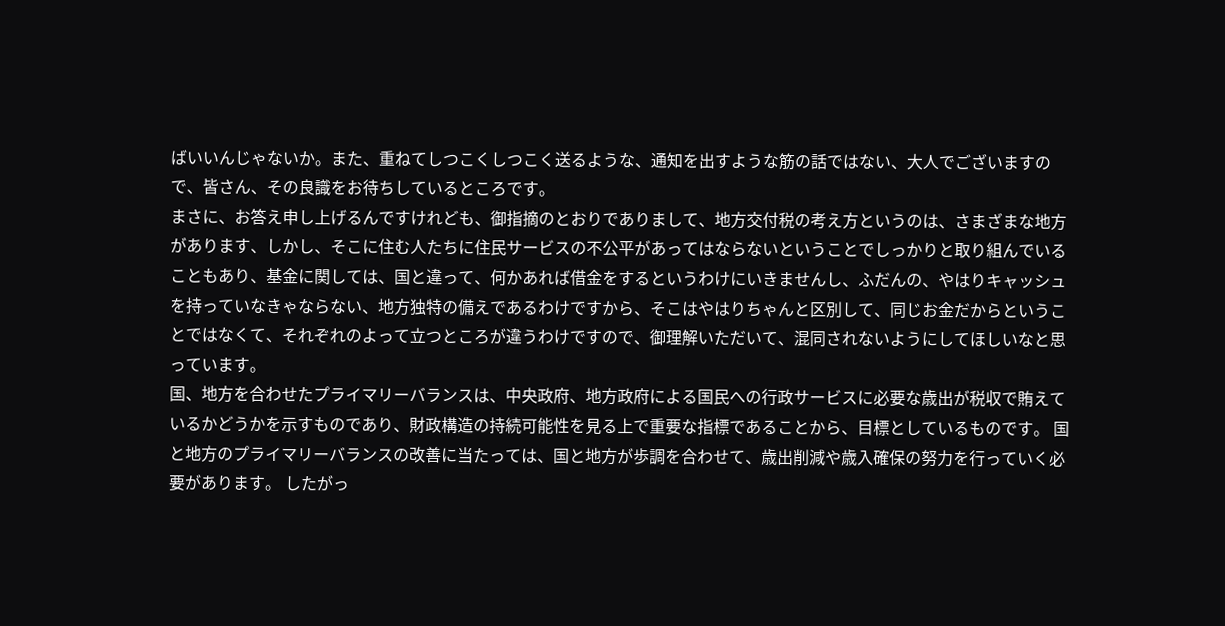ばいいんじゃないか。また、重ねてしつこくしつこく送るような、通知を出すような筋の話ではない、大人でございますので、皆さん、その良識をお待ちしているところです。
まさに、お答え申し上げるんですけれども、御指摘のとおりでありまして、地方交付税の考え方というのは、さまざまな地方があります、しかし、そこに住む人たちに住民サービスの不公平があってはならないということでしっかりと取り組んでいることもあり、基金に関しては、国と違って、何かあれば借金をするというわけにいきませんし、ふだんの、やはりキャッシュを持っていなきゃならない、地方独特の備えであるわけですから、そこはやはりちゃんと区別して、同じお金だからということではなくて、それぞれのよって立つところが違うわけですので、御理解いただいて、混同されないようにしてほしいなと思っています。
国、地方を合わせたプライマリーバランスは、中央政府、地方政府による国民への行政サービスに必要な歳出が税収で賄えているかどうかを示すものであり、財政構造の持続可能性を見る上で重要な指標であることから、目標としているものです。 国と地方のプライマリーバランスの改善に当たっては、国と地方が歩調を合わせて、歳出削減や歳入確保の努力を行っていく必要があります。 したがっ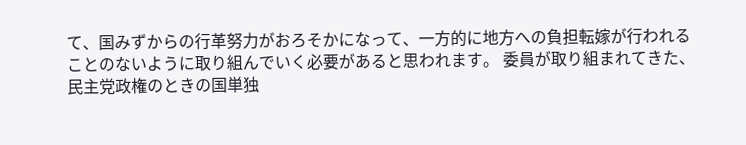て、国みずからの行革努力がおろそかになって、一方的に地方への負担転嫁が行われることのないように取り組んでいく必要があると思われます。 委員が取り組まれてきた、民主党政権のときの国単独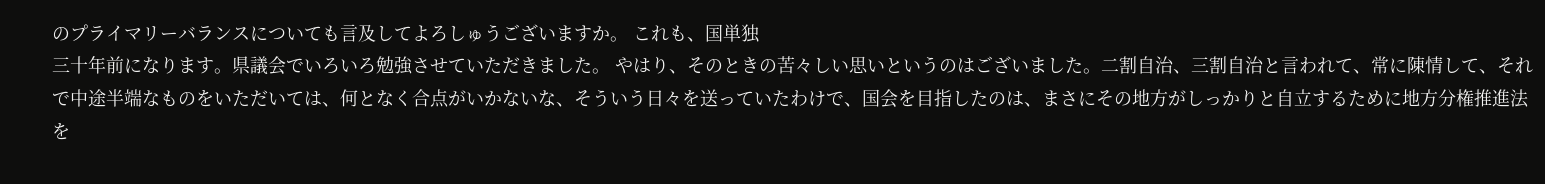のプライマリーバランスについても言及してよろしゅうございますか。 これも、国単独
三十年前になります。県議会でいろいろ勉強させていただきました。 やはり、そのときの苦々しい思いというのはございました。二割自治、三割自治と言われて、常に陳情して、それで中途半端なものをいただいては、何となく合点がいかないな、そういう日々を送っていたわけで、国会を目指したのは、まさにその地方がしっかりと自立するために地方分権推進法を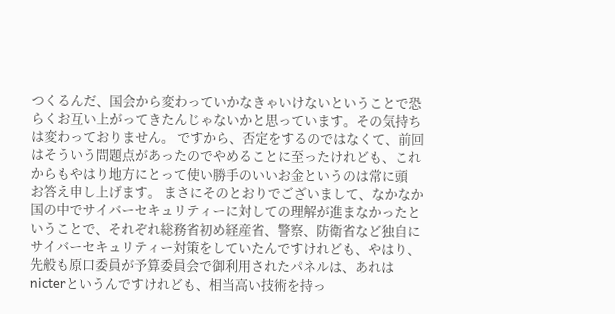つくるんだ、国会から変わっていかなきゃいけないということで恐らくお互い上がってきたんじゃないかと思っています。その気持ちは変わっておりません。 ですから、否定をするのではなくて、前回はそういう問題点があったのでやめることに至ったけれども、これからもやはり地方にとって使い勝手のいいお金というのは常に頭
お答え申し上げます。 まさにそのとおりでございまして、なかなか国の中でサイバーセキュリティーに対しての理解が進まなかったということで、それぞれ総務省初め経産省、警察、防衛省など独自にサイバーセキュリティー対策をしていたんですけれども、やはり、先般も原口委員が予算委員会で御利用されたパネルは、あれはnicterというんですけれども、相当高い技術を持っ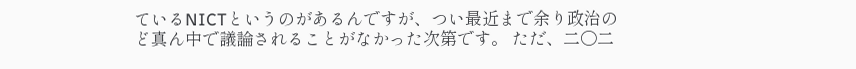ているNICTというのがあるんですが、つい最近まで余り政治のど真ん中で議論されることがなかった次第です。 ただ、二〇二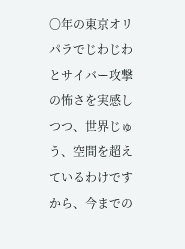〇年の東京オリパラでじわじわとサイバー攻撃の怖さを実感しつつ、世界じゅう、空間を超えているわけですから、今までの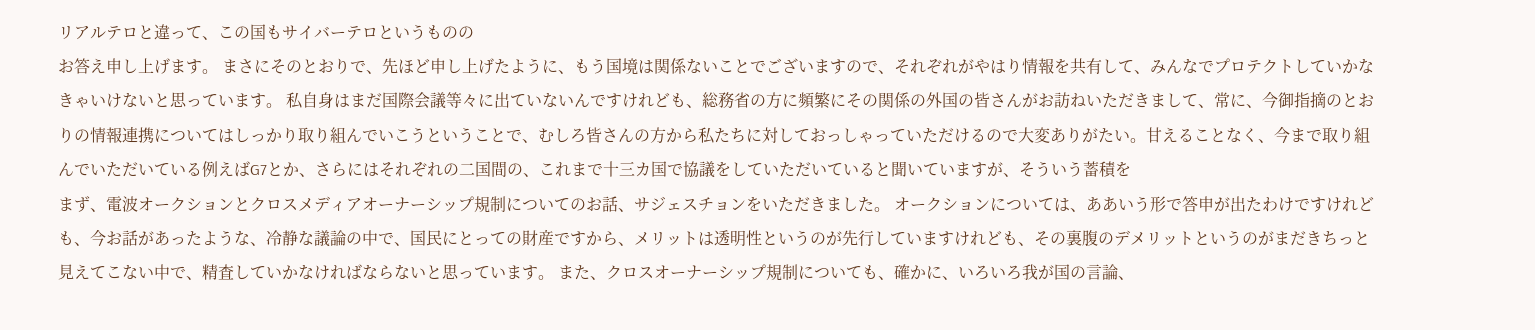リアルテロと違って、この国もサイバーテロというものの
お答え申し上げます。 まさにそのとおりで、先ほど申し上げたように、もう国境は関係ないことでございますので、それぞれがやはり情報を共有して、みんなでプロテクトしていかなきゃいけないと思っています。 私自身はまだ国際会議等々に出ていないんですけれども、総務省の方に頻繁にその関係の外国の皆さんがお訪ねいただきまして、常に、今御指摘のとおりの情報連携についてはしっかり取り組んでいこうということで、むしろ皆さんの方から私たちに対しておっしゃっていただけるので大変ありがたい。甘えることなく、今まで取り組んでいただいている例えばG7とか、さらにはそれぞれの二国間の、これまで十三カ国で協議をしていただいていると聞いていますが、そういう蓄積を
まず、電波オークションとクロスメディアオーナーシップ規制についてのお話、サジェスチョンをいただきました。 オークションについては、ああいう形で答申が出たわけですけれども、今お話があったような、冷静な議論の中で、国民にとっての財産ですから、メリットは透明性というのが先行していますけれども、その裏腹のデメリットというのがまだきちっと見えてこない中で、精査していかなければならないと思っています。 また、クロスオーナーシップ規制についても、確かに、いろいろ我が国の言論、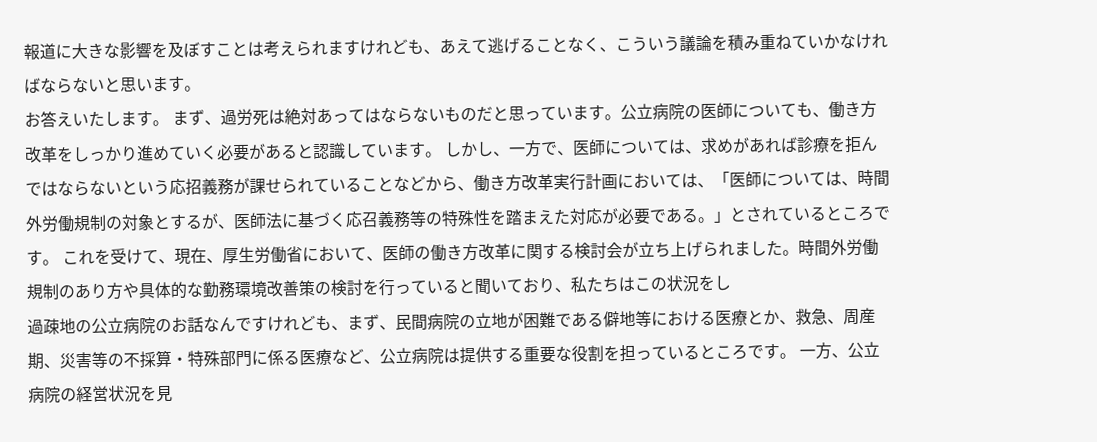報道に大きな影響を及ぼすことは考えられますけれども、あえて逃げることなく、こういう議論を積み重ねていかなければならないと思います。
お答えいたします。 まず、過労死は絶対あってはならないものだと思っています。公立病院の医師についても、働き方改革をしっかり進めていく必要があると認識しています。 しかし、一方で、医師については、求めがあれば診療を拒んではならないという応招義務が課せられていることなどから、働き方改革実行計画においては、「医師については、時間外労働規制の対象とするが、医師法に基づく応召義務等の特殊性を踏まえた対応が必要である。」とされているところです。 これを受けて、現在、厚生労働省において、医師の働き方改革に関する検討会が立ち上げられました。時間外労働規制のあり方や具体的な勤務環境改善策の検討を行っていると聞いており、私たちはこの状況をし
過疎地の公立病院のお話なんですけれども、まず、民間病院の立地が困難である僻地等における医療とか、救急、周産期、災害等の不採算・特殊部門に係る医療など、公立病院は提供する重要な役割を担っているところです。 一方、公立病院の経営状況を見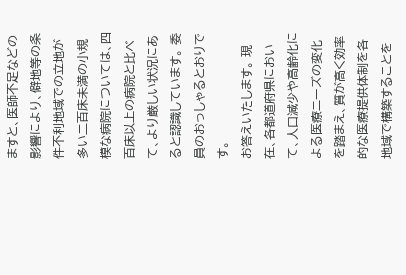ますと、医師不足などの影響により、僻地等の条件不利地域での立地が多い二百床未満の小規模な病院については、四百床以上の病院と比べて、より厳しい状況にあると認識しています。 委員のおっしゃるとおりです。
お答えいたします。 現在、各都道府県において、人口減少や高齢化による医療ニーズの変化を踏まえ、質が高く効率的な医療提供体制を各地域で構築することを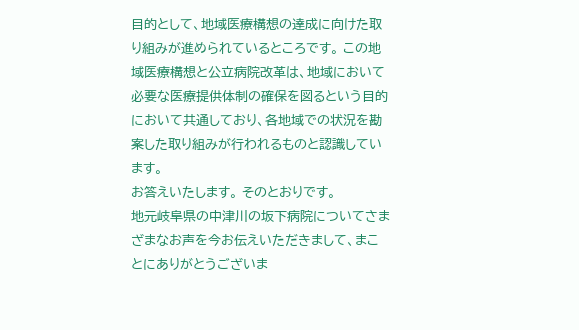目的として、地域医療構想の達成に向けた取り組みが進められているところです。 この地域医療構想と公立病院改革は、地域において必要な医療提供体制の確保を図るという目的において共通しており、各地域での状況を勘案した取り組みが行われるものと認識しています。
お答えいたします。 そのとおりです。
地元岐阜県の中津川の坂下病院についてさまざまなお声を今お伝えいただきまして、まことにありがとうございま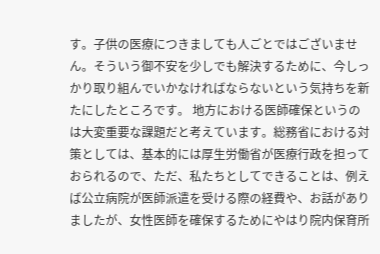す。子供の医療につきましても人ごとではございません。そういう御不安を少しでも解決するために、今しっかり取り組んでいかなければならないという気持ちを新たにしたところです。 地方における医師確保というのは大変重要な課題だと考えています。総務省における対策としては、基本的には厚生労働省が医療行政を担っておられるので、ただ、私たちとしてできることは、例えば公立病院が医師派遣を受ける際の経費や、お話がありましたが、女性医師を確保するためにやはり院内保育所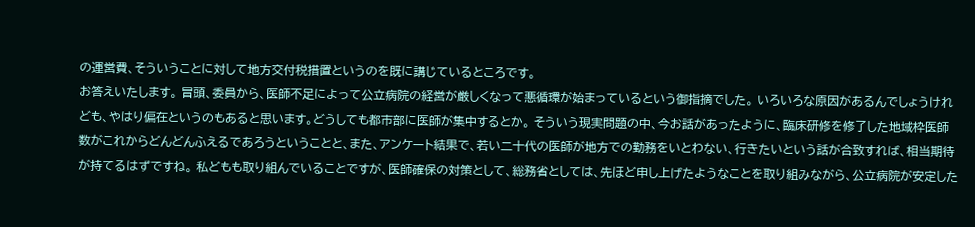の運営費、そういうことに対して地方交付税措置というのを既に講じているところです。
お答えいたします。 冒頭、委員から、医師不足によって公立病院の経営が厳しくなって悪循環が始まっているという御指摘でした。 いろいろな原因があるんでしょうけれども、やはり偏在というのもあると思います。どうしても都市部に医師が集中するとか。 そういう現実問題の中、今お話があったように、臨床研修を修了した地域枠医師数がこれからどんどんふえるであろうということと、また、アンケート結果で、若い二十代の医師が地方での勤務をいとわない、行きたいという話が合致すれば、相当期待が持てるはずですね。 私どもも取り組んでいることですが、医師確保の対策として、総務省としては、先ほど申し上げたようなことを取り組みながら、公立病院が安定した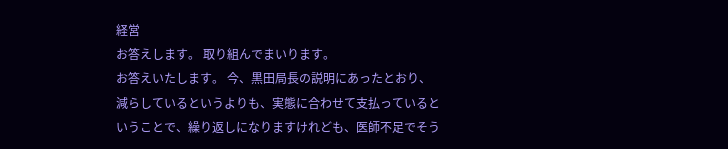経営
お答えします。 取り組んでまいります。
お答えいたします。 今、黒田局長の説明にあったとおり、減らしているというよりも、実態に合わせて支払っているということで、繰り返しになりますけれども、医師不足でそう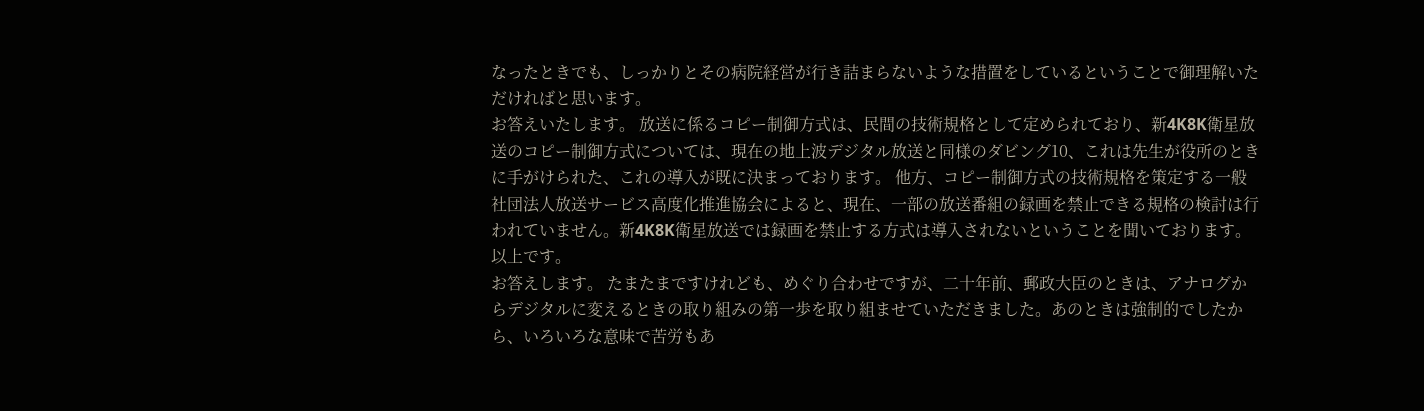なったときでも、しっかりとその病院経営が行き詰まらないような措置をしているということで御理解いただければと思います。
お答えいたします。 放送に係るコピー制御方式は、民間の技術規格として定められており、新4K8K衛星放送のコピー制御方式については、現在の地上波デジタル放送と同様のダビング10、これは先生が役所のときに手がけられた、これの導入が既に決まっております。 他方、コピー制御方式の技術規格を策定する一般社団法人放送サービス高度化推進協会によると、現在、一部の放送番組の録画を禁止できる規格の検討は行われていません。新4K8K衛星放送では録画を禁止する方式は導入されないということを聞いております。 以上です。
お答えします。 たまたまですけれども、めぐり合わせですが、二十年前、郵政大臣のときは、アナログからデジタルに変えるときの取り組みの第一歩を取り組ませていただきました。あのときは強制的でしたから、いろいろな意味で苦労もあ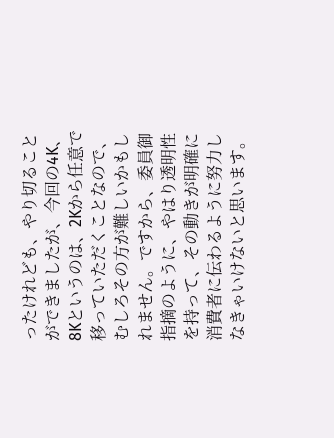ったけれども、やり切ることができましたが、今回の4K、8Kというのは、2Kから任意で移っていただくことなので、むしろその方が難しいかもしれません。ですから、委員御指摘のように、やはり透明性を持って、その動きが明確に消費者に伝わるように努力しなきゃいけないと思います。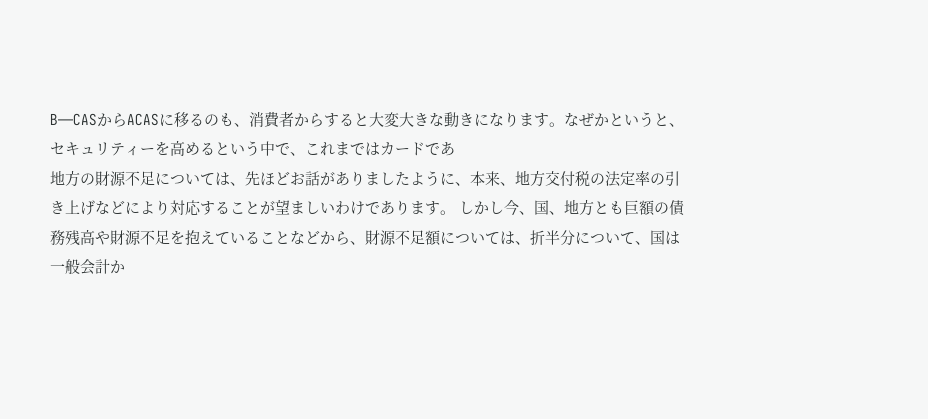B—CASからACASに移るのも、消費者からすると大変大きな動きになります。なぜかというと、セキュリティーを高めるという中で、これまではカードであ
地方の財源不足については、先ほどお話がありましたように、本来、地方交付税の法定率の引き上げなどにより対応することが望ましいわけであります。 しかし今、国、地方とも巨額の債務残高や財源不足を抱えていることなどから、財源不足額については、折半分について、国は一般会計か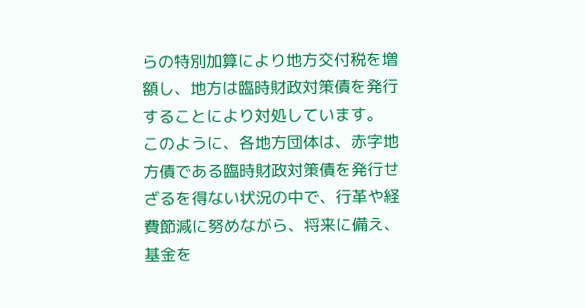らの特別加算により地方交付税を増額し、地方は臨時財政対策債を発行することにより対処しています。 このように、各地方団体は、赤字地方債である臨時財政対策債を発行せざるを得ない状況の中で、行革や経費節減に努めながら、将来に備え、基金を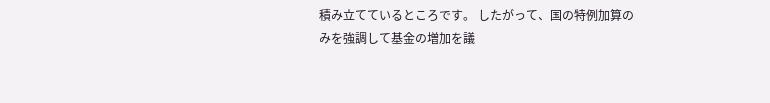積み立てているところです。 したがって、国の特例加算のみを強調して基金の増加を議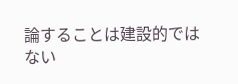論することは建設的ではない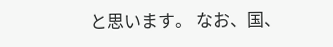と思います。 なお、国、